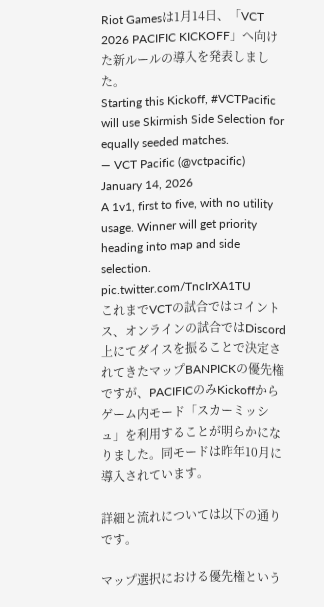Riot Gamesは1月14日、「VCT 2026 PACIFIC KICKOFF」へ向けた新ルールの導入を発表しました。
Starting this Kickoff, #VCTPacific will use Skirmish Side Selection for equally seeded matches.
— VCT Pacific (@vctpacific) January 14, 2026
A 1v1, first to five, with no utility usage. Winner will get priority heading into map and side selection. pic.twitter.com/TncIrXA1TU
これまでVCTの試合ではコイントス、オンラインの試合ではDiscord上にてダイスを振ることで決定されてきたマップBANPICKの優先権ですが、PACIFICのみKickoffからゲーム内モード「スカーミッシュ」を利用することが明らかになりました。同モードは昨年10月に導入されています。

詳細と流れについては以下の通りです。

マップ選択における優先権という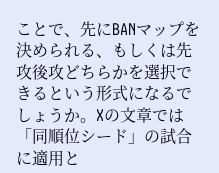ことで、先にBANマップを決められる、もしくは先攻後攻どちらかを選択できるという形式になるでしょうか。Xの文章では「同順位シード」の試合に適用と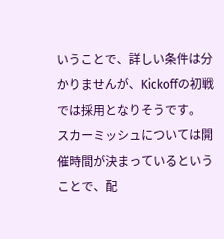いうことで、詳しい条件は分かりませんが、Kickoffの初戦では採用となりそうです。
スカーミッシュについては開催時間が決まっているということで、配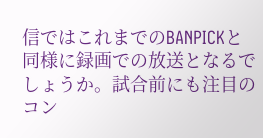信ではこれまでのBANPICKと同様に録画での放送となるでしょうか。試合前にも注目のコン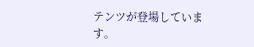テンツが登場しています。